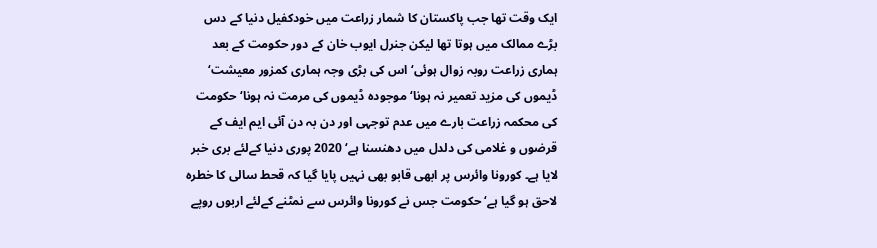ایک وقت تھا جب پاکستان کا شمار زراعت میں خودکفیل دنیا کے دس بڑے ممالک میں ہوتا تھا لیکن جنرل ایوب خان کے دور حکومت کے بعد ہماری زراعت روبہ زوال ہوئی‘ اس کی بڑی وجہ ہماری کمزور معیشت‘ ڈیموں کی مزید تعمیر نہ ہونا‘ موجودہ ڈیموں کی مرمت نہ ہونا‘ حکومت کی محکمہ زراعت بارے میں عدم توجہی اور دن بہ دن آئی ایم ایف کے قرضوں و غلامی کی دلدل میں دھنسنا ہے‘ 2020 پوری دنیا کےلئے بری خبر لایا ہے۔ کورونا وائرس پر ابھی قابو بھی نہیں پایا گیا کہ قحط سالی کا خطرہ لاحق ہو گیا ہے‘ حکومت جس نے کورونا وائرس سے نمٹنے کےلئے اربوں روپے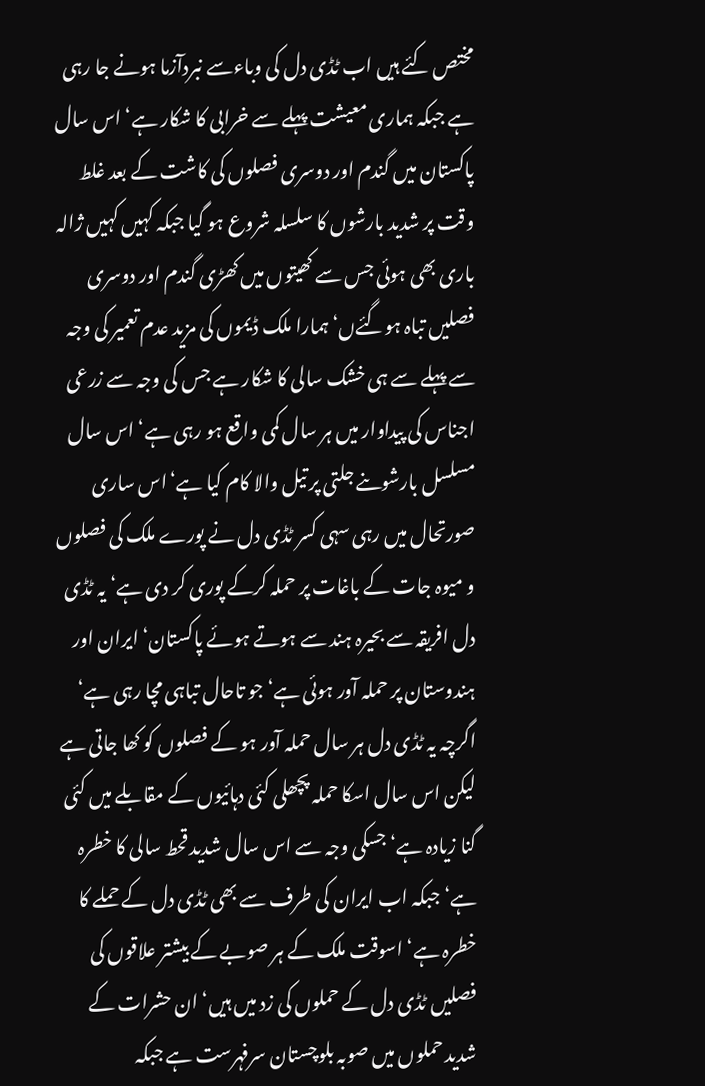مختص کئے ہیں اب ٹڈی دل کی وباءسے نبردآزما ہونے جا رہی ہے جبکہ ہماری معیشت پہلے سے خرابی کا شکار ہے‘ اس سال پاکستان میں گندم اور دوسری فصلوں کی کاشت کے بعد غلط وقت پر شدید بارشوں کا سلسلہ شروع ہو گیا جبکہ کہیں کہیں ژالہ باری بھی ہوئی جس سے کھیتوں میں کھڑی گندم اور دوسری فصلیں تباہ ہوگئےں‘ ہمارا ملک ڈیموں کی مزید عدم تعمیر کی وجہ سے پہلے سے ہی خشک سالی کا شکار ہے جس کی وجہ سے زرعی اجناس کی پیداوار میں ہر سال کمی واقع ہو رہی ہے‘ اس سال مسلسل بارشوںنے جلتی پر تیل والا کام کیا ہے‘اس ساری صورتحال میں رہی سہی کسر ٹڈی دل نے پورے ملک کی فصلوں و میوہ جات کے باغات پر حملہ کرکے پوری کر دی ہے‘ یہ ٹڈی دل افریقہ سے بحیرہ ہند سے ہوتے ہوئے پاکستان‘ ایران اور ہندوستان پر حملہ آور ہوئی ہے‘ جو تاحال تباہی مچا رہی ہے‘ اگرچہ یہ ٹڈی دل ہر سال حملہ آور ہو کے فصلوں کو کھا جاتی ہے لیکن اس سال اسکا حملہ پچھلی کئی دہائیوں کے مقابلے میں کئی گنا زیادہ ہے‘ جسکی وجہ سے اس سال شدید قحط سالی کا خطرہ ہے‘ جبکہ اب ایران کی طرف سے بھی ٹڈی دل کے حملے کا خطرہ ہے‘ اسوقت ملک کے ہر صوبے کے بیشتر علاقوں کی فصلیں ٹڈی دل کے حملوں کی زد میں ہیں‘ ان حشرات کے شدید حملوں میں صوبہ بلوچستان سرفہرست ہے جبکہ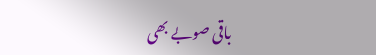باقی صوبے بھی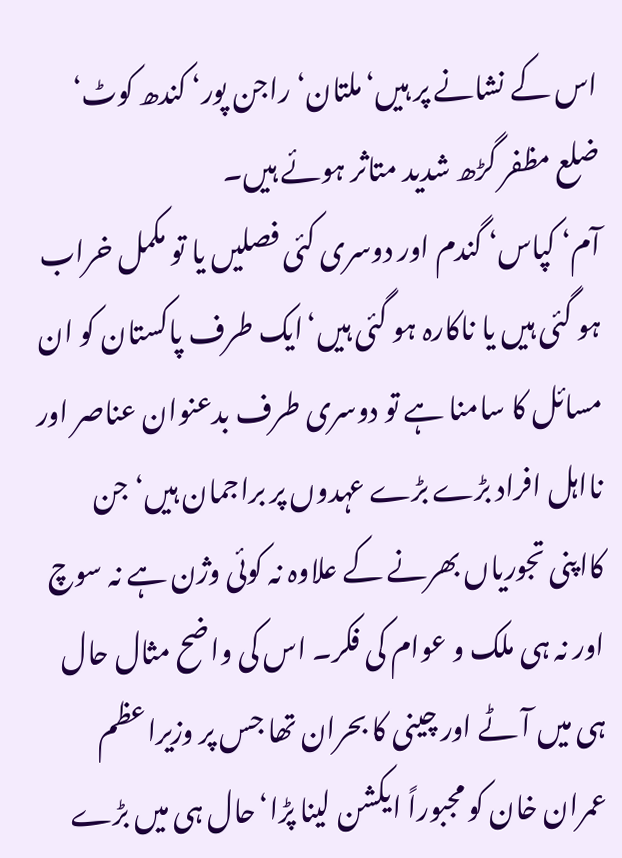اس کے نشانے پر ہیں‘ملتان‘ راجن پور‘ کندھ کوٹ‘ ضلع مظفر گڑھ شدید متاثر ہوئے ہیں۔
آم‘ کپاس‘ گندم اور دوسری کئی فصلیں یا تو مکمل خراب ہو گئی ہیں یا ناکارہ ہو گئی ہیں‘ایک طرف پاکستان کو ان مسائل کا سامنا ہے تو دوسری طرف بدعنوان عناصر اور نااہل افراد بڑے بڑے عہدوں پر براجمان ہیں‘ جن کااپنی تجوریاں بھرنے کے علاوہ نہ کوئی وژن ہے نہ سوچ اور نہ ہی ملک و عوام کی فکر۔ اس کی واضح مثال حال ہی میں آٹے اور چینی کا بحران تھا جس پر وزیراعظم عمران خان کو مجبوراً ایکشن لینا پڑا‘حال ہی میں بڑے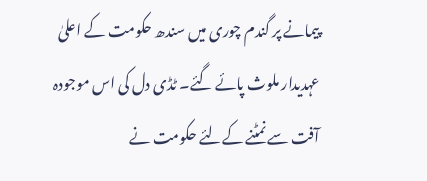پیمانے پر گندم چوری میں سندھ حکومت کے اعلیٰ عہدیدار ملوث پائے گئے۔ ٹڈی دل کی اس موجودہ آفت سے نمٹنے کےلئے حکومت نے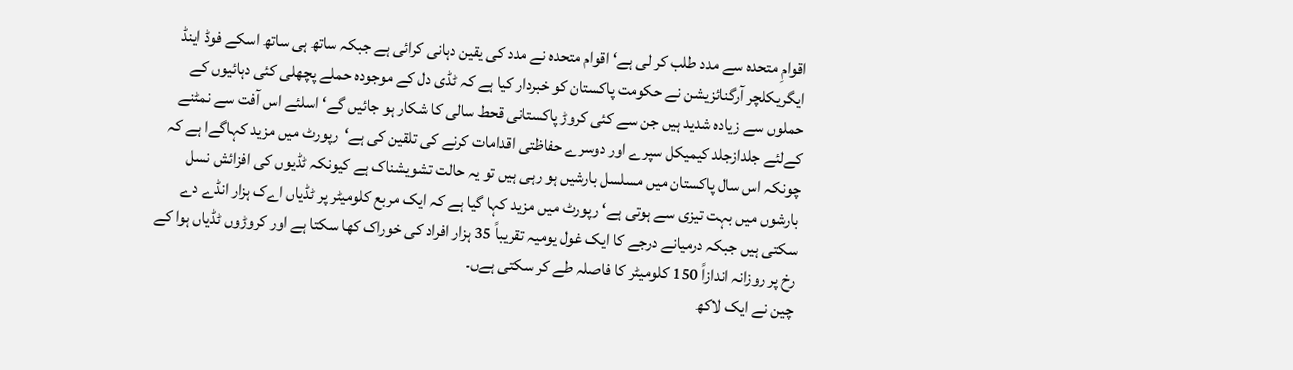اقوامِ متحدہ سے مدد طلب کر لی ہے‘ اقوام متحدہ نے مدد کی یقین دہانی کرائی ہے جبکہ ساتھ ہی ساتھ اسکے فوڈ اینڈ ایگریکلچر آرگنائزیشن نے حکومت پاکستان کو خبردار کیا ہے کہ ٹڈی دل کے موجودہ حملے پچھلی کئی دہائیوں کے حملوں سے زیادہ شدید ہیں جن سے کئی کروڑ پاکستانی قحط سالی کا شکار ہو جائیں گے‘ اسلئے اس آفت سے نمٹنے کےلئے جلدازجلد کیمیکل سپرے اور دوسرے حفاظتی اقدامات کرنے کی تلقین کی ہے‘رپورٹ میں مزید کہاگےا ہے کہ چونکہ اس سال پاکستان میں مسلسل بارشیں ہو رہی ہیں تو یہ حالت تشویشناک ہے کیونکہ ٹڈیوں کی افزائش نسل بارشوں میں بہت تیزی سے ہوتی ہے‘ رپورٹ میں مزید کہا گیا ہے کہ ایک مربع کلومیٹر پر ٹڈیاں اےک ہزار انڈے دے سکتی ہیں جبکہ درمیانے درجے کا ایک غول یومیہ تقریباً 35 ہزار افراد کی خوراک کھا سکتا ہے اور کروڑوں ٹڈیاں ہوا کے رخ پر روزانہ اندازاً 150 کلومیٹر کا فاصلہ طے کر سکتی ہےں۔
چین نے ایک لاکھ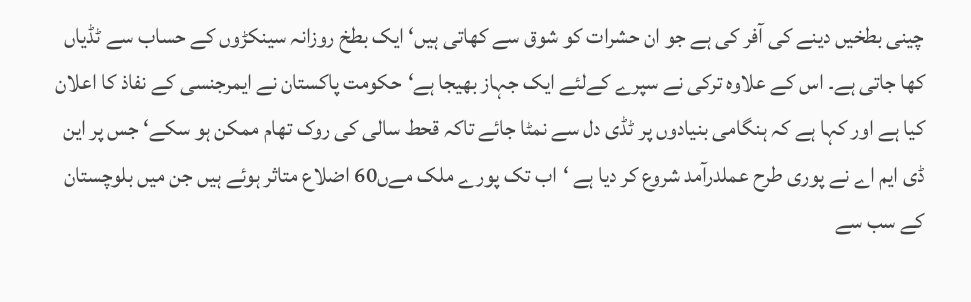چینی بطخیں دینے کی آفر کی ہے جو ان حشرات کو شوق سے کھاتی ہیں‘ ایک بطخ روزانہ سینکڑوں کے حساب سے ٹڈیاں کھا جاتی ہے۔ اس کے علاوہ ترکی نے سپرے کےلئے ایک جہاز بھیجا ہے‘حکومت پاکستان نے ایمرجنسی کے نفاذ کا اعلان کیا ہے اور کہا ہے کہ ہنگامی بنیادوں پر ٹڈی دل سے نمٹا جائے تاکہ قحط سالی کی روک تھام ممکن ہو سکے‘ جس پر این ڈی ایم اے نے پوری طرح عملدرآمد شروع کر دیا ہے ‘اب تک پورے ملک مےں60 اضلاع متاثر ہوئے ہیں جن میں بلوچستان کے سب سے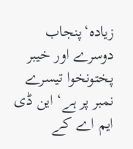زیادہ‘پنجاب دوسرے اور خیبر پختونخوا تیسرے نمبر پر ہے‘ این ڈی ایم اے کے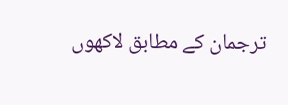ترجمان کے مطابق لاکھوں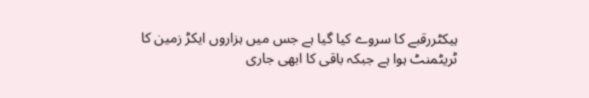ہیکٹررقبے کا سروے کیا گیا ہے جس میں ہزاروں ایکڑ زمین کا ٹریٹمنٹ ہوا ہے جبکہ باقی کا ابھی جاری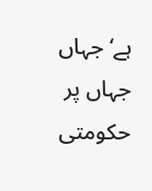ہے‘ جہاں جہاں پر حکومتی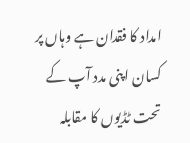امداد کا فقدان ہے وہاں پر کسان اپنی مدد آپ کے تحت ٹڈیوں کا مقابلہ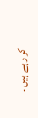کر رہے ہیں ۔